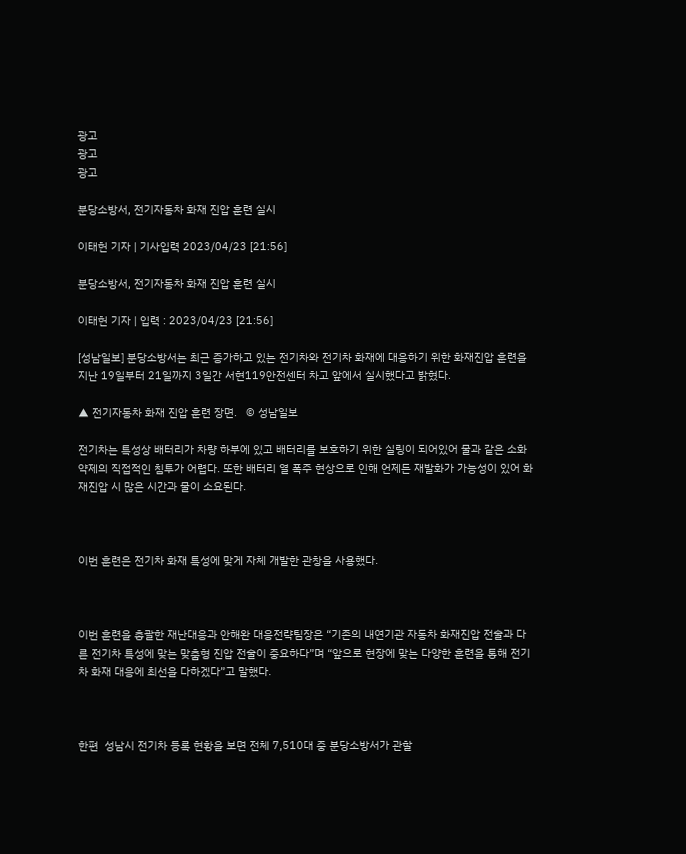광고
광고
광고

분당소방서, 전기자동차 화재 진압 훈련 실시

이태헌 기자 | 기사입력 2023/04/23 [21:56]

분당소방서, 전기자동차 화재 진압 훈련 실시

이태헌 기자 | 입력 : 2023/04/23 [21:56]

[성남일보] 분당소방서는 최근 증가하고 있는 전기차와 전기차 화재에 대응하기 위한 화재진압 훈련을 지난 19일부터 21일까지 3일간 서현119안전센터 차고 앞에서 실시했다고 밝혔다.

▲ 전기자동차 화재 진압 훈련 장면.   © 성남일보

전기차는 특성상 배터리가 차량 하부에 있고 배터리를 보호하기 위한 실링이 되어있어 물과 같은 소화약제의 직접적인 침투가 어렵다. 또한 배터리 열 폭주 현상으로 인해 언제든 재발화가 가능성이 있어 화재진압 시 많은 시간과 물이 소요된다.



이번 훈련은 전기차 화재 특성에 맞게 자체 개발한 관창을 사용했다.



이번 훈련을 총괄한 재난대응과 안해완 대응전략팀장은 “기존의 내연기관 자동차 화재진압 전술과 다른 전기차 특성에 맞는 맞춤형 진압 전술이 중요하다”며 “앞으로 현장에 맞는 다양한 훈련을 통해 전기차 화재 대응에 최선을 다하겠다”고 말했다.



한편  성남시 전기차 등록 현황을 보면 전체 7,510대 중 분당소방서가 관할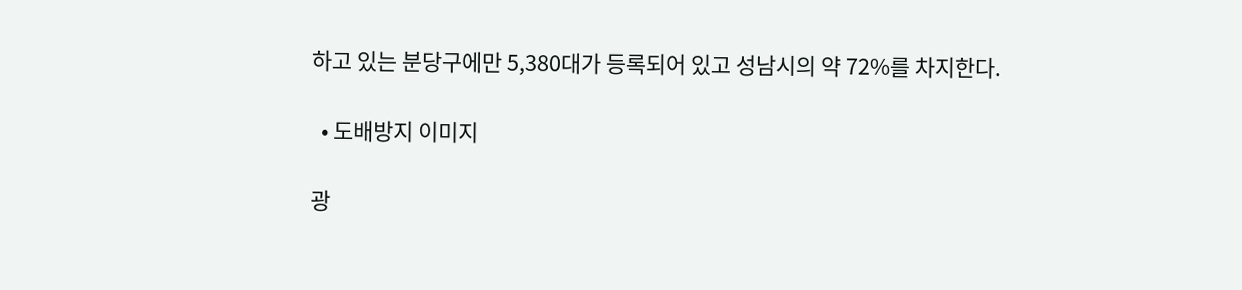하고 있는 분당구에만 5,380대가 등록되어 있고 성남시의 약 72%를 차지한다.

  • 도배방지 이미지

광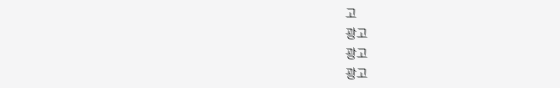고
광고
광고
광고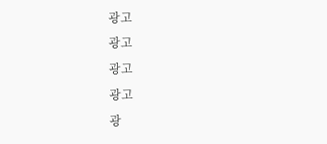광고
광고
광고
광고
광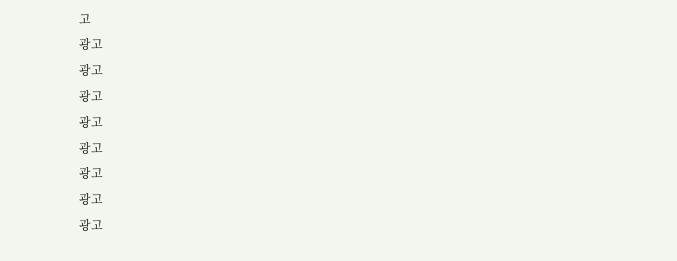고
광고
광고
광고
광고
광고
광고
광고
광고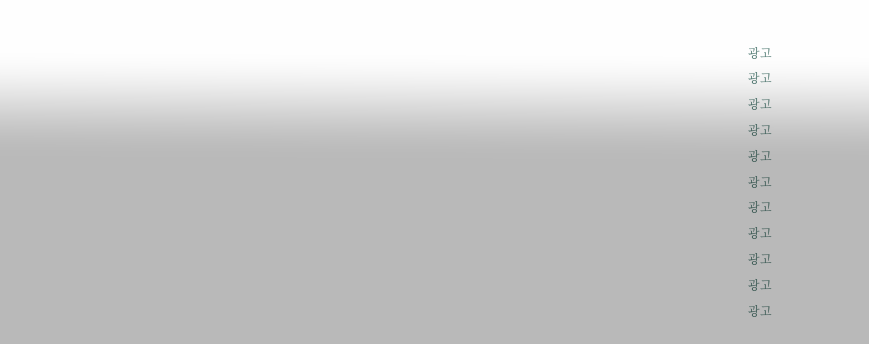광고
광고
광고
광고
광고
광고
광고
광고
광고
광고
광고